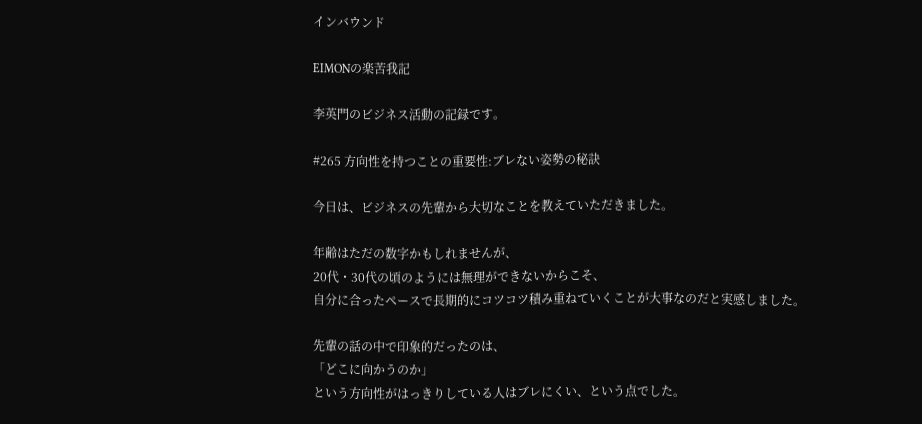インバウンド

EIMONの楽苦我記

李英門のビジネス活動の記録です。

#265 方向性を持つことの重要性:ブレない姿勢の秘訣

今日は、ビジネスの先輩から大切なことを教えていただきました。

年齢はただの数字かもしれませんが、
20代・30代の頃のようには無理ができないからこそ、
自分に合ったペースで長期的にコツコツ積み重ねていくことが大事なのだと実感しました。

先輩の話の中で印象的だったのは、
「どこに向かうのか」
という方向性がはっきりしている人はブレにくい、という点でした。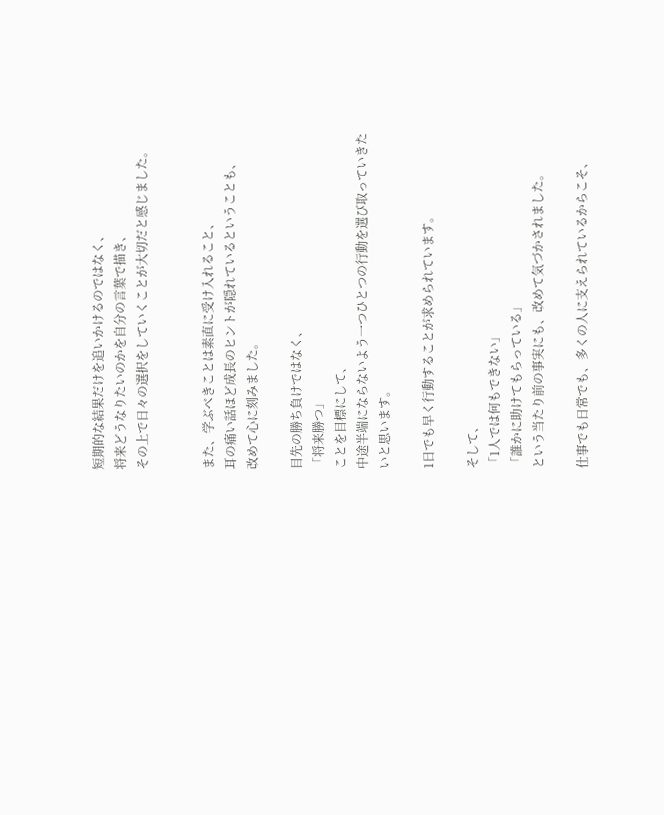短期的な結果だけを追いかけるのではなく、
将来どうなりたいのかを自分の言葉で描き、
その上で日々の選択をしていくことが大切だと感じました。


また、学ぶべきことは素直に受け入れること、
耳の痛い話ほど成長のヒントが隠れているということも、
改めて心に刻みました。

目先の勝ち負けではなく、
「将来勝つ」
ことを目標にして、
中途半端にならないよう一つひとつの行動を選び取っていきたいと思います。

1日でも早く行動することが求められています。

そして、
「1人では何もできない」
「誰かに助けてもらっている」
という当たり前の事実にも、改めて気づかされました。

仕事でも日常でも、多くの人に支えられているからこそ、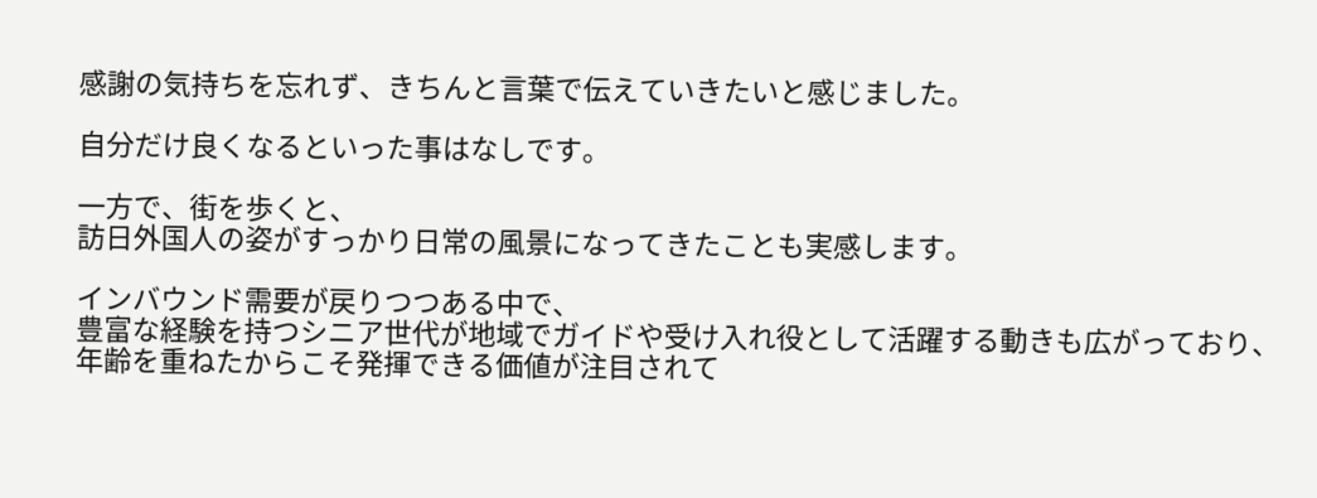感謝の気持ちを忘れず、きちんと言葉で伝えていきたいと感じました。

自分だけ良くなるといった事はなしです。

一方で、街を歩くと、
訪日外国人の姿がすっかり日常の風景になってきたことも実感します。

インバウンド需要が戻りつつある中で、
豊富な経験を持つシニア世代が地域でガイドや受け入れ役として活躍する動きも広がっており、
年齢を重ねたからこそ発揮できる価値が注目されて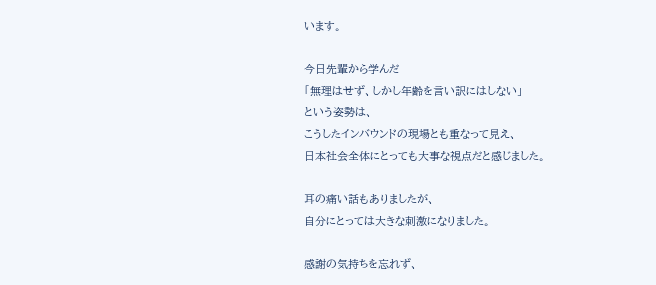います。

今日先輩から学んだ
「無理はせず、しかし年齢を言い訳にはしない」
という姿勢は、
こうしたインバウンドの現場とも重なって見え、
日本社会全体にとっても大事な視点だと感じました。

耳の痛い話もありましたが、
自分にとっては大きな刺激になりました。

感謝の気持ちを忘れず、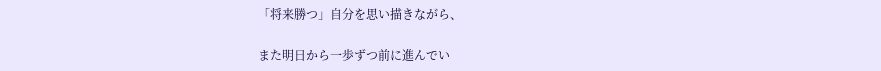「将来勝つ」自分を思い描きながら、

また明日から一歩ずつ前に進んでい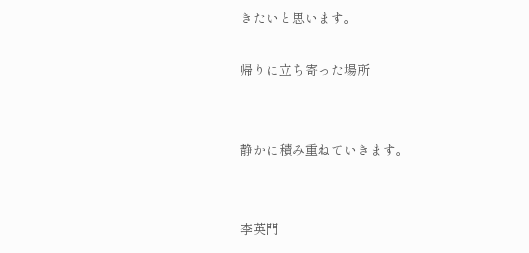きたいと思います。

帰りに立ち寄った場所


静かに積み重ねていきます。


李英門